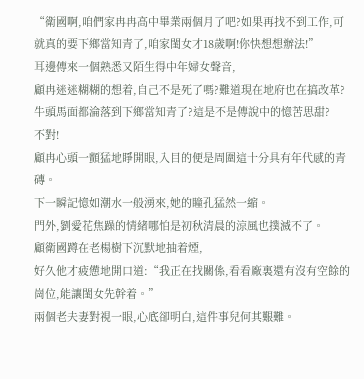“衛國啊,咱們家冉冉高中畢業兩個月了吧?如果再找不到工作,可就真的要下鄉當知青了,咱家閨女才18歲啊!你快想想辦法!”
耳邊傳來一個熟悉又陌生得中年婦女聲音,
顧冉迷迷糊糊的想着,自己不是死了嗎?難道現在地府也在搞改革?牛頭馬面都淪落到下鄉當知青了?這是不是傳說中的憶苦思甜?
不對!
顧冉心頭一顫猛地睜開眼,入目的便是周圍這十分具有年代感的青磚。
下一瞬記憶如潮水一般湧來,她的瞳孔猛然一縮。
門外,劉愛花焦躁的情緒哪怕是初秋清晨的涼風也撲滅不了。
顧衛國蹲在老楊樹下沉默地抽着煙,
好久他才疲憊地開口道:“我正在找關係,看看廠裏還有沒有空餘的崗位,能讓閨女先幹着。”
兩個老夫妻對視一眼,心底卻明白,這件事兒何其艱難。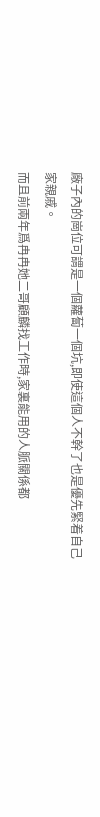廠子內的崗位可謂是一個蘿蔔一個坑,即使這個人不幹了也是優先緊着自己家親戚。
而且前兩年爲冉冉她二哥顧麟找工作時,家裏能用的人脈關係都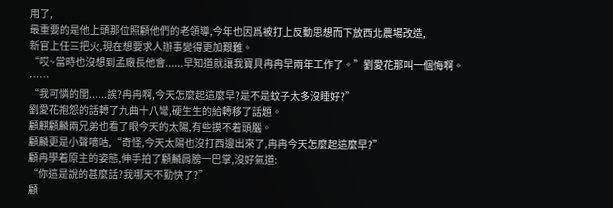用了,
最重要的是他上頭那位照顧他們的老領導,今年也因爲被打上反動思想而下放西北農場改造,
新官上任三把火,現在想要求人辦事變得更加艱難。
“哎~當時也沒想到孟廠長他會......早知道就讓我寶貝冉冉早兩年工作了。”劉愛花那叫一個悔啊。
……
“我可憐的閨......誒?冉冉啊,今天怎麼起這麼早?是不是蚊子太多沒睡好?”
劉愛花抱怨的話轉了九曲十八彎,硬生生的給轉移了話題。
顧麒顧麟兩兄弟也看了眼今天的太陽,有些摸不着頭腦。
顧麟更是小聲嘀咕,“奇怪,今天太陽也沒打西邊出來了,冉冉今天怎麼起這麼早?”
顧冉學着原主的姿態,伸手拍了顧麟肩膀一巴掌,沒好氣道:
“你這是說的甚麼話?我哪天不勤快了?”
顧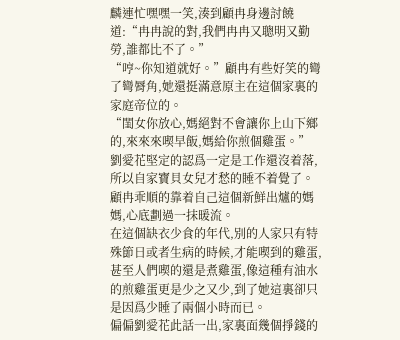麟連忙嘿嘿一笑,湊到顧冉身邊討饒道:“冉冉說的對,我們冉冉又聰明又勤勞,誰都比不了。”
“哼~你知道就好。”顧冉有些好笑的彎了彎脣角,她還挺滿意原主在這個家裏的家庭帝位的。
“閨女你放心,媽絕對不會讓你上山下鄉的,來來來喫早飯,媽給你煎個雞蛋。”
劉愛花堅定的認爲一定是工作還沒着落,所以自家寶貝女兒才愁的睡不着覺了。
顧冉乖順的靠着自己這個新鮮出爐的媽媽,心底劃過一抹暖流。
在這個缺衣少食的年代,別的人家只有特殊節日或者生病的時候,才能喫到的雞蛋,
甚至人們喫的還是煮雞蛋,像這種有油水的煎雞蛋更是少之又少,到了她這裏卻只是因爲少睡了兩個小時而已。
偏偏劉愛花此話一出,家裏面幾個掙錢的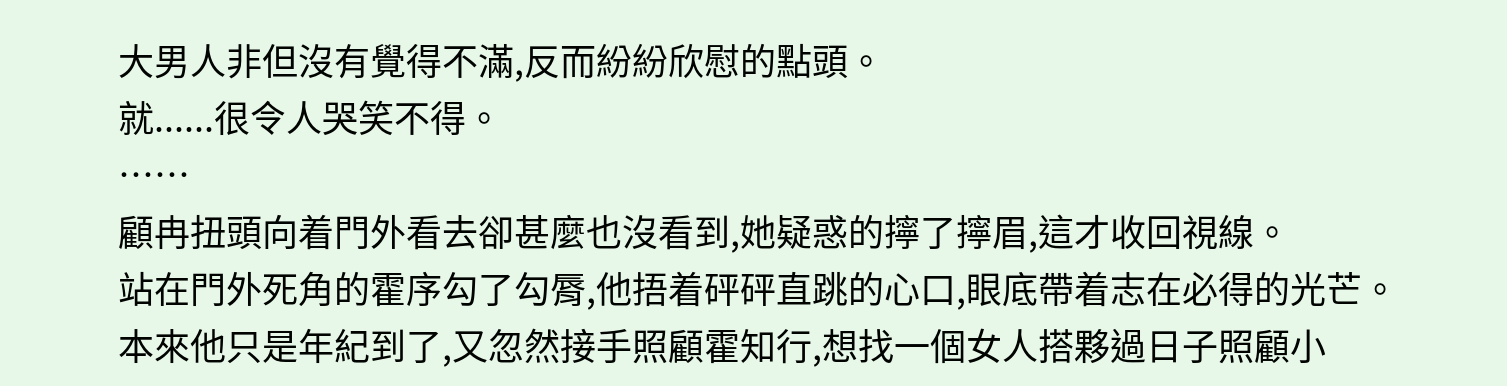大男人非但沒有覺得不滿,反而紛紛欣慰的點頭。
就......很令人哭笑不得。
……
顧冉扭頭向着門外看去卻甚麼也沒看到,她疑惑的擰了擰眉,這才收回視線。
站在門外死角的霍序勾了勾脣,他捂着砰砰直跳的心口,眼底帶着志在必得的光芒。
本來他只是年紀到了,又忽然接手照顧霍知行,想找一個女人搭夥過日子照顧小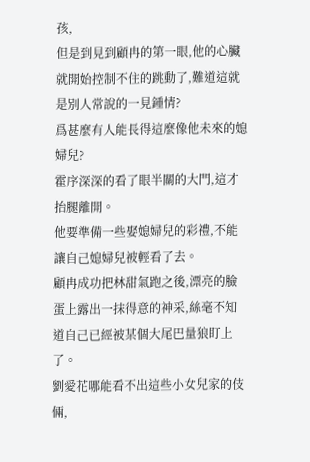孩,
但是到見到顧冉的第一眼,他的心臟就開始控制不住的跳動了,難道這就是別人常說的一見鍾情?
爲甚麼有人能長得這麼像他未來的媳婦兒?
霍序深深的看了眼半關的大門,這才抬腿離開。
他要準備一些娶媳婦兒的彩禮,不能讓自己媳婦兒被輕看了去。
顧冉成功把林甜氣跑之後,漂亮的臉蛋上露出一抹得意的神采,絲毫不知道自己已經被某個大尾巴量狼盯上了。
劉愛花哪能看不出這些小女兒家的伎倆,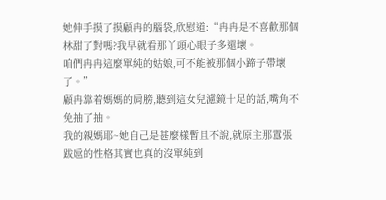她伸手摸了摸顧冉的腦袋,欣慰道:“冉冉是不喜歡那個林甜了對嗎?我早就看那丫頭心眼子多還壞。
咱們冉冉這麼單純的姑娘,可不能被那個小蹄子帶壞了。”
顧冉靠着媽媽的肩膀,聽到這女兒濾鏡十足的話,嘴角不免抽了抽。
我的親媽耶~她自己是甚麼樣暫且不說,就原主那囂張跋扈的性格其實也真的沒單純到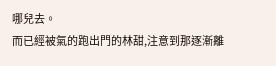哪兒去。
而已經被氣的跑出門的林甜,注意到那逐漸離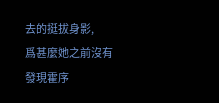去的挺拔身影,
爲甚麼她之前沒有發現霍序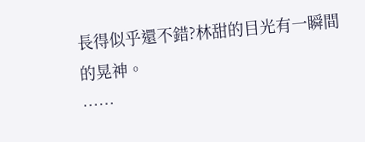長得似乎還不錯?林甜的目光有一瞬間的晃神。
……